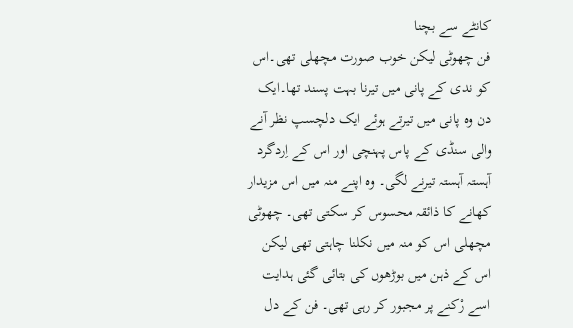کانٹے سے بچنا
فن چھوٹی لیکن خوب صورت مچھلی تھی۔اس کو ندی کے پانی میں تیرنا بہت پسند تھا۔ایک دن وہ پانی میں تیرتے ہوئے ایک دلچسپ نظر آنے والی سنڈی کے پاس پہنچی اور اس کے اِردگرد آہستہ آہستہ تیرنے لگی۔ وہ اپنے منہ میں اس مزیدار کھانے کا ذائقہ محسوس کر سکتی تھی۔ چھوٹی مچھلی اس کو منہ میں نکلنا چاہتی تھی لیکن اس کے ذہن میں بوڑھوں کی بتائی گئی ہدایت اسے رْکنے پر مجبور کر رہی تھی۔ فن کے دل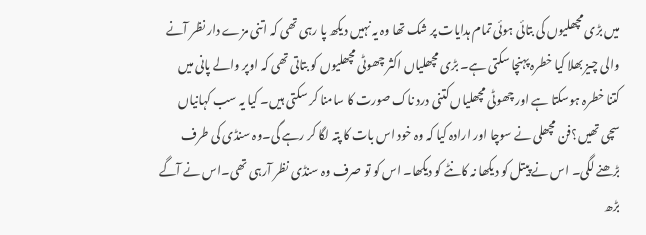میں بڑی مچھلیوں کی بتائی ہوئی تمام ہدایات پر شک تھا وہ یہ نہیں دیکھ پا رہی تھی کہ اتنی مزے دار نظر آنے والی چیز بھلا کیا خطرہ پہنچا سکتی ہے۔ بڑی مچھلیاں اکثر چھوٹی مچھلیوں کو بتاتی تھی کہ اوپر والے پانی میں کتنا خطرہ ہوسکتا ہے اور چھوٹی مچھلیاں کتنی درد ناک صورت کا سامنا کر سکتی ہیں۔ کیا یہ سب کہانیاں سچی تھیں؟فن مچھلی نے سوچا اور ارادہ کیا کہ وہ خود اس بات کا پتہ لگا کر رہے گی۔وہ سنڈی کی طرف بڑھنے لگی۔ اس نے پیتل کو دیکھا نہ کانٹے کو دیکھا۔ اس کو تو صرف وہ سنڈی نظر آرہی تھی۔اس نے آگے بڑھ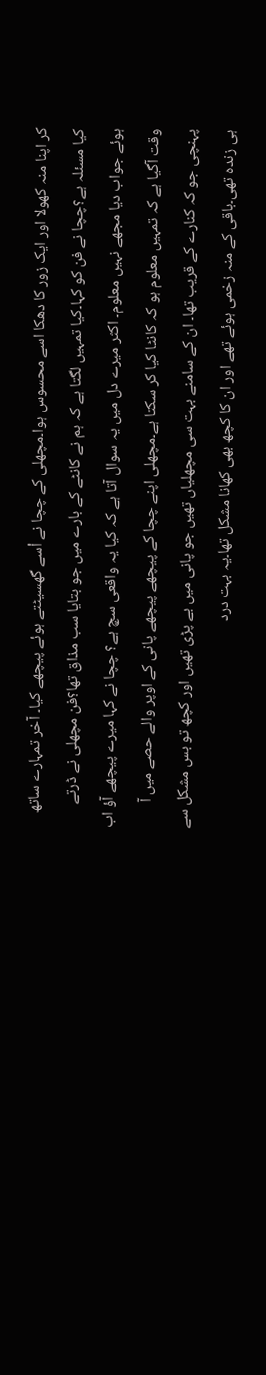کر اپنا منہ کھولا اور ایک زور کا دھکا اسے محسوس ہوا۔مچھلی کے چچا نے اْسے گھسیٹتے ہوئے پیچھے کیا۔ آخر تمہارے ساتھ کیا مسئلہ ہے؟چچا نے فن کو کہا۔کیا تمہیں لگتا ہے کہ ہم نے کانٹے کے بارے میں جو بتایا سب مذاق تھا؟فن مچھلی نے ڈرتے ہوئے جواب دیا مجھے نہیں معلوم۔ اکثر میرے دل میں یہ سوال آتا ہے کہ کیا یہ واقعی سچ ہے؟ چچا نے کہا میرے پیچھے آؤ اب وقت آگیا ہے کہ تمہیں معلوم ہو کہ کانٹا کیا کر سکتا ہے۔مچھلی اپنے چچا کے پیچھے پیچھے پانی کے اوپر والے حصے میں آ پہنچی جو کہ کنارے کے قریب تھا۔ ان کے سامنے بہت سی مچھلیاں تھیں جو پانی میں بے پڑی تھیں اور کچھ تو بس مشکل سے ہی زندہ تھی۔باقی کے منہ زخمی ہوئے تھے اور ان کا کچھ بھی کھانا مشکل تھا۔یہ بہت درد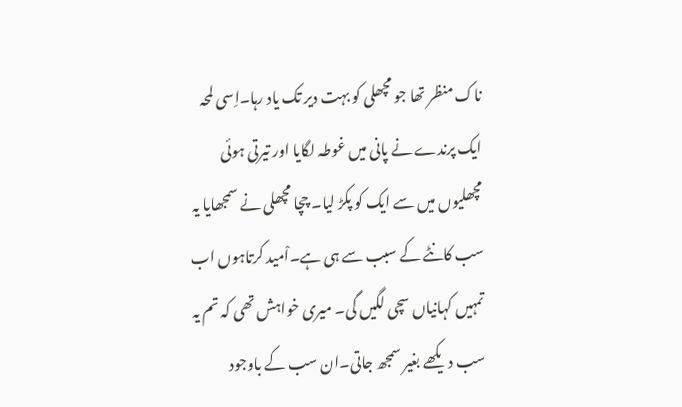ناک منظر تھا جو مچھلی کو بہت دیر تک یاد رہا۔اِسی لمحہ ایک پرندے نے پانی میں غوطہ لگایا اور تیرتی ہوئی مچھلیوں میں سے ایک کو پکڑ لیا۔ چچا مچھلی نے سمجھایا یہ سب کانٹے کے سبب سے ہی ہے۔اْمید کرتاہوں اب تمہیں کہانیاں سچی لگیں گی۔ میری خواہش تھی کہ تم یہ سب دیکھے بغیر سمجھ جاتی۔ان سب کے باوجود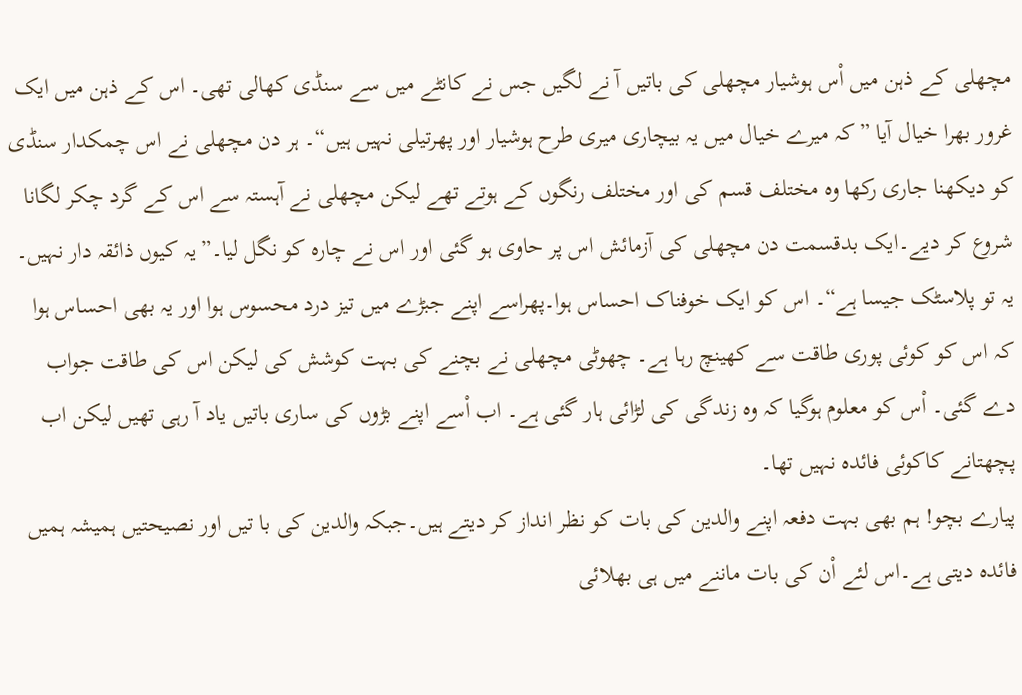مچھلی کے ذہن میں اْس ہوشیار مچھلی کی باتیں آ نے لگیں جس نے کانٹے میں سے سنڈی کھالی تھی۔ اس کے ذہن میں ایک غرور بھرا خیال آیا ”کہ میرے خیال میں یہ بیچاری میری طرح ہوشیار اور پھرتیلی نہیں ہیں“۔ ہر دن مچھلی نے اس چمکدار سنڈی کو دیکھنا جاری رکھا وہ مختلف قسم کی اور مختلف رنگوں کے ہوتے تھے لیکن مچھلی نے آہستہ سے اس کے گرد چکر لگانا شروع کر دیے۔ایک بدقسمت دن مچھلی کی آزمائش اس پر حاوی ہو گئی اور اس نے چارہ کو نگل لیا۔”یہ کیوں ذائقہ دار نہیں۔ یہ تو پلاسٹک جیسا ہے“۔ اس کو ایک خوفناک احساس ہوا۔پھراسے اپنے جبڑے میں تیز درد محسوس ہوا اور یہ بھی احساس ہوا کہ اس کو کوئی پوری طاقت سے کھینچ رہا ہے۔ چھوٹی مچھلی نے بچنے کی بہت کوشش کی لیکن اس کی طاقت جواب دے گئی۔ اْس کو معلوم ہوگیا کہ وہ زندگی کی لڑائی ہار گئی ہے۔ اب اْسے اپنے بڑوں کی ساری باتیں یاد آ رہی تھیں لیکن اب پچھتانے کاکوئی فائدہ نہیں تھا۔
پیارے بچو! ہم بھی بہت دفعہ اپنے والدین کی بات کو نظر انداز کر دیتے ہیں۔جبکہ والدین کی با تیں اور نصیحتیں ہمیشہ ہمیں فائدہ دیتی ہے۔اس لئے اْن کی بات ماننے میں ہی بھلائی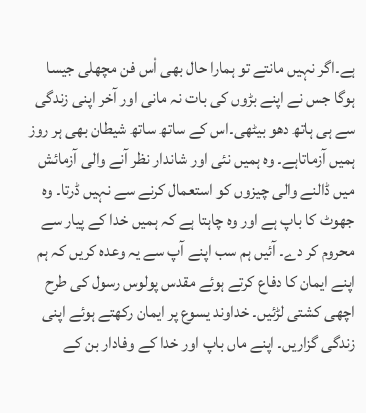ہے۔اگر نہیں مانتے تو ہمارا حال بھی اْس فن مچھلی جیسا ہوگا جس نے اپنے بڑوں کی بات نہ مانی اور آخر اپنی زندگی سے ہی ہاتھ دھو بیٹھی۔اس کے ساتھ ساتھ شیطان بھی ہر روز ہمیں آزماتاہے۔ وہ ہمیں نئی اور شاندار نظر آنے والی آزمائش میں ڈالنے والی چیزوں کو استعمال کرنے سے نہیں ڈرتا۔ وہ جھوٹ کا باپ ہے اور وہ چاہتا ہے کہ ہمیں خدا کے پیار سے محروم کر دے۔ آئیں ہم سب اپنے آپ سے یہ وعدہ کریں کہ ہم اپنے ایمان کا دفاع کرتے ہوئے مقدس پولوس رسول کی طرح اچھی کشتی لڑئیں۔ خداوند یسوع پر ایمان رکھتے ہوئے اپنی زندگی گزاریں۔ اپنے ماں باپ اور خدا کے وفادار بن کے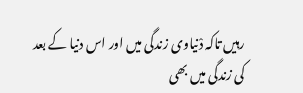رہیں تاکہ دْنیاوی زندگی میں اور اس دنیا کے بعد کی زندگی میں بھی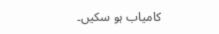کامیاب ہو سکیں۔